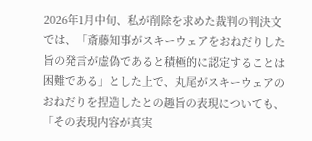2026年1月中旬、私が削除を求めた裁判の判決文では、「斎藤知事がスキーウェアをおねだりした旨の発言が虚偽であると積極的に認定することは困難である」とした上で、丸尾がスキーウェアのおねだりを捏造したとの趣旨の表現についても、「その表現内容が真実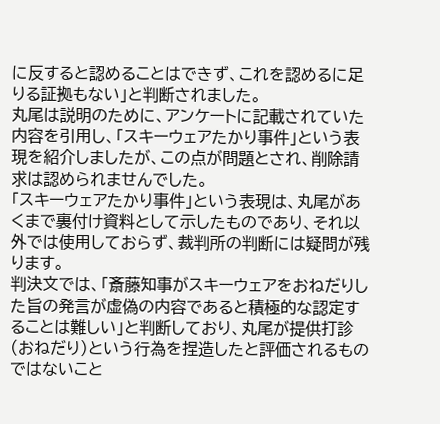に反すると認めることはできず、これを認めるに足りる証拠もない」と判断されました。
丸尾は説明のために、アンケートに記載されていた内容を引用し、「スキーウェアたかり事件」という表現を紹介しましたが、この点が問題とされ、削除請求は認められませんでした。
「スキーウェアたかり事件」という表現は、丸尾があくまで裏付け資料として示したものであり、それ以外では使用しておらず、裁判所の判断には疑問が残ります。
判決文では、「斎藤知事がスキーウェアをおねだりした旨の発言が虚偽の内容であると積極的な認定することは難しい」と判断しており、丸尾が提供打診(おねだり)という行為を捏造したと評価されるものではないこと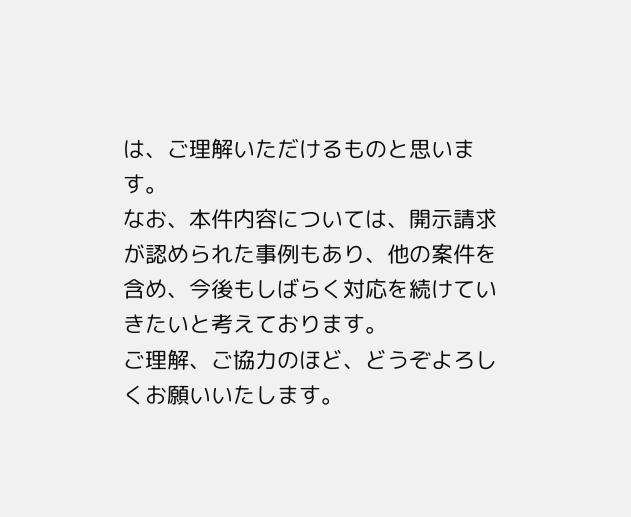は、ご理解いただけるものと思います。
なお、本件内容については、開示請求が認められた事例もあり、他の案件を含め、今後もしばらく対応を続けていきたいと考えております。
ご理解、ご協力のほど、どうぞよろしくお願いいたします。